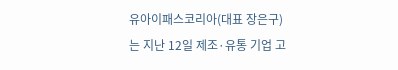유아이패스코리아(대표 장은구)는 지난 12일 제조·유통 기업 고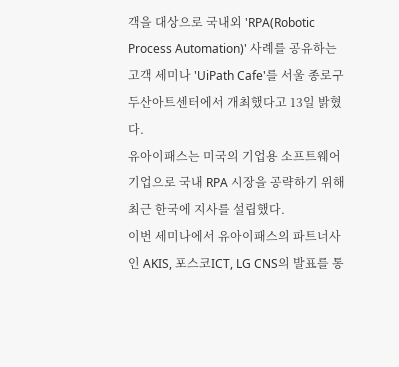객을 대상으로 국내외 'RPA(Robotic Process Automation)' 사례를 공유하는 고객 세미나 'UiPath Cafe'를 서울 종로구 두산아트센터에서 개최했다고 13일 밝혔다.
유아이패스는 미국의 기업용 소프트웨어 기업으로 국내 RPA 시장을 공략하기 위해 최근 한국에 지사를 설립했다.
이번 세미나에서 유아이패스의 파트너사인 AKIS, 포스코ICT, LG CNS의 발표를 통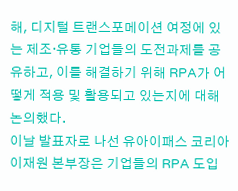해, 디지털 트랜스포메이션 여정에 있는 제조·유통 기업들의 도전과제를 공유하고, 이를 해결하기 위해 RPA가 어떻게 적용 및 활용되고 있는지에 대해 논의했다.
이날 발표자로 나선 유아이패스 코리아 이재원 본부장은 기업들의 RPA 도입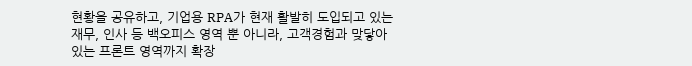현황을 공유하고, 기업용 RPA가 현재 활발히 도입되고 있는 재무, 인사 등 백오피스 영역 뿐 아니라, 고객경험과 맞닿아 있는 프론트 영역까지 확장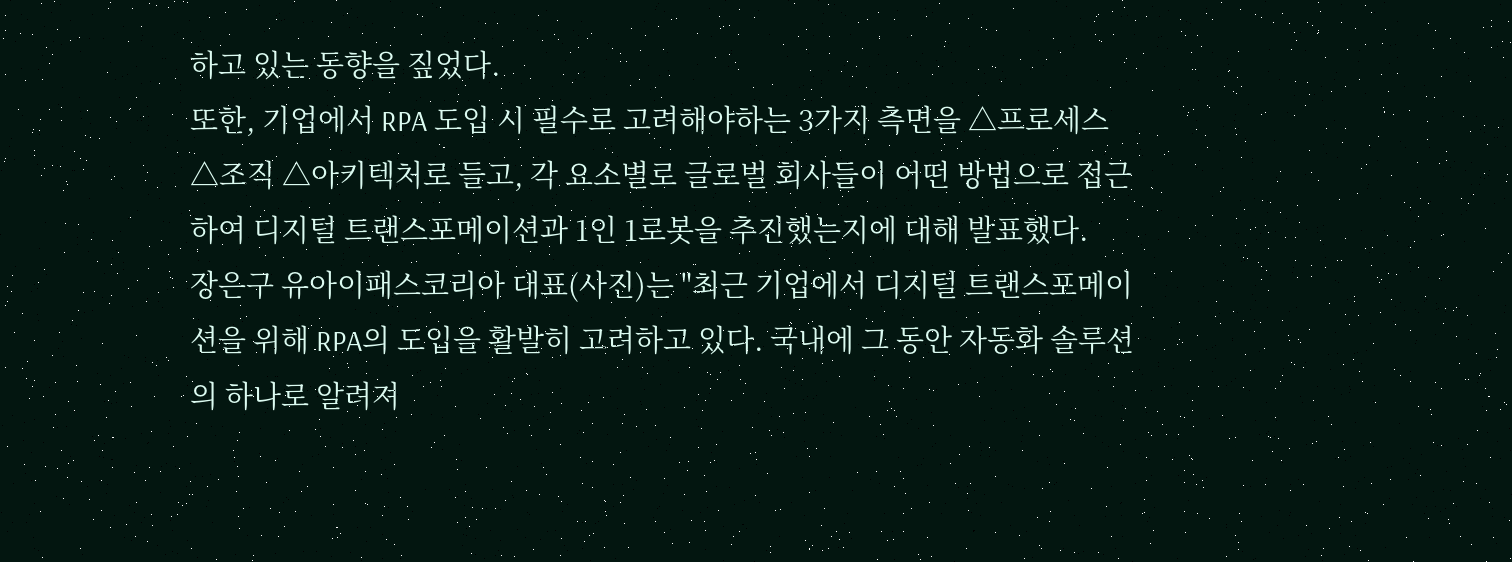하고 있는 동향을 짚었다.
또한, 기업에서 RPA 도입 시 필수로 고려해야하는 3가지 측면을 △프로세스 △조직 △아키텍처로 들고, 각 요소별로 글로벌 회사들이 어떤 방법으로 접근하여 디지털 트랜스포메이션과 1인 1로봇을 추진했는지에 대해 발표했다.
장은구 유아이패스코리아 대표(사진)는 "최근 기업에서 디지털 트랜스포메이션을 위해 RPA의 도입을 활발히 고려하고 있다. 국내에 그 동안 자동화 솔루션의 하나로 알려져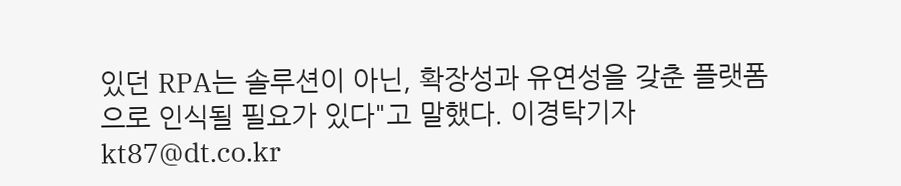있던 RPA는 솔루션이 아닌, 확장성과 유연성을 갖춘 플랫폼으로 인식될 필요가 있다"고 말했다. 이경탁기자 kt87@dt.co.kr